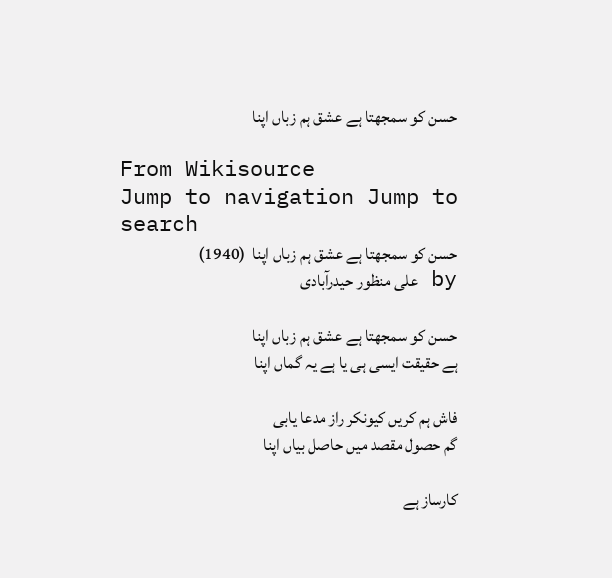حسن کو سمجھتا ہے عشق ہم زباں اپنا

From Wikisource
Jump to navigation Jump to search
حسن کو سمجھتا ہے عشق ہم زباں اپنا  (1940)
by علی منظور حیدرآبادی

حسن کو سمجھتا ہے عشق ہم زباں اپنا
ہے حقیقت ایسی ہی یا ہے یہ گماں اپنا

فاش ہم کریں کیونکر راز مدعا یابی
گم حصول مقصد میں حاصل بیاں اپنا

کارساز ہے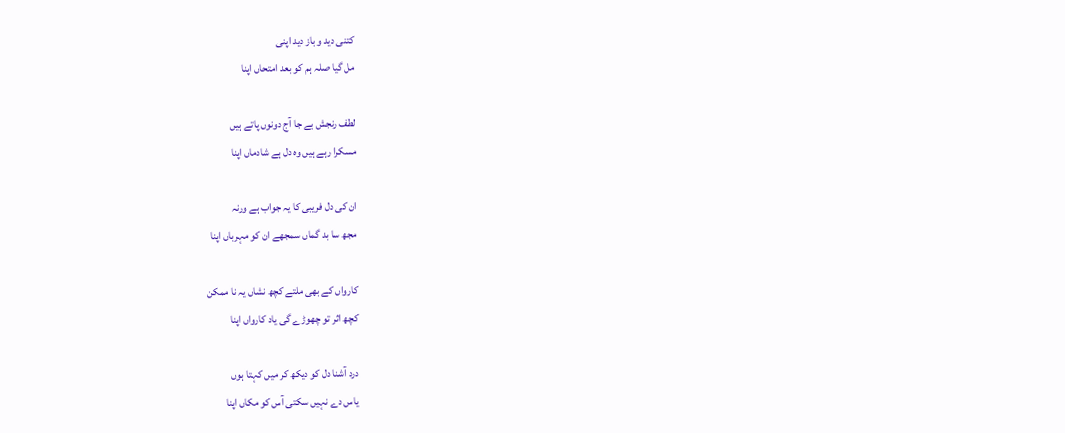کتنی دید و باز دید اپنی
مل گیا صلہ ہم کو بعد امتحاں اپنا

لطف رنجش بے جا آج دونوں پاتے ہیں
مسکرا رہے ہیں وہ دل ہے شادماں اپنا

ان کی دل فریبی کا یہ جواب ہے ورنہ
مجھ سا بد گماں سمجھے ان کو مہرباں اپنا

کارواں کے بھی ملتے کچھ نشاں یہ نا ممکن
کچھ اثر تو چھوڑے گی یاد کارواں اپنا

درد آشنا دل کو دیکھ کر میں کہتا ہوں
یاس دے نہیں سکتی آس کو مکاں اپنا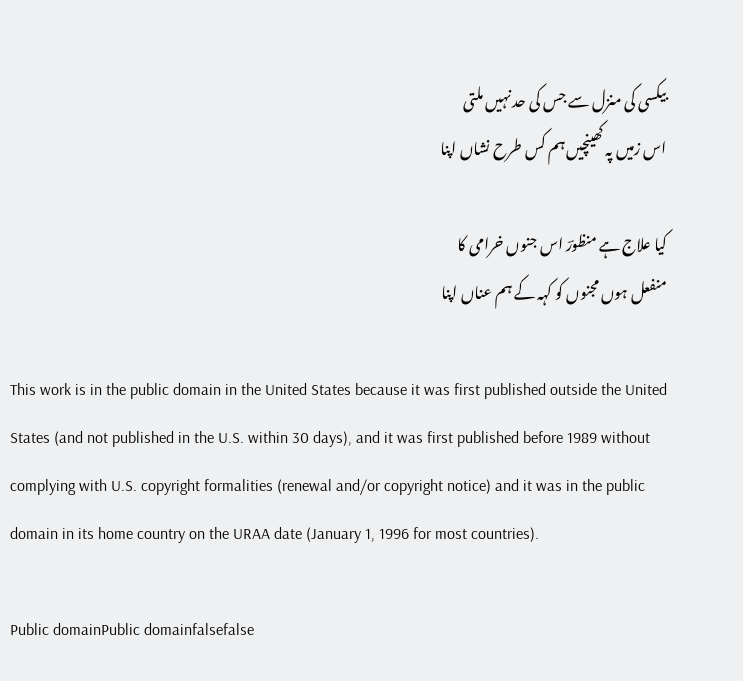بیکسی کی منزل سے جس کی حد نہیں ملتی
اس زمیں پہ کھینچیں ہم کس طرح نشاں اپنا

کیا علاج ہے منظورؔ اس جنوں خرامی کا
منفعل ہوں مجنوں کو کہہ کے ہم عناں اپنا

This work is in the public domain in the United States because it was first published outside the United States (and not published in the U.S. within 30 days), and it was first published before 1989 without complying with U.S. copyright formalities (renewal and/or copyright notice) and it was in the public domain in its home country on the URAA date (January 1, 1996 for most countries).

Public domainPublic domainfalsefalse